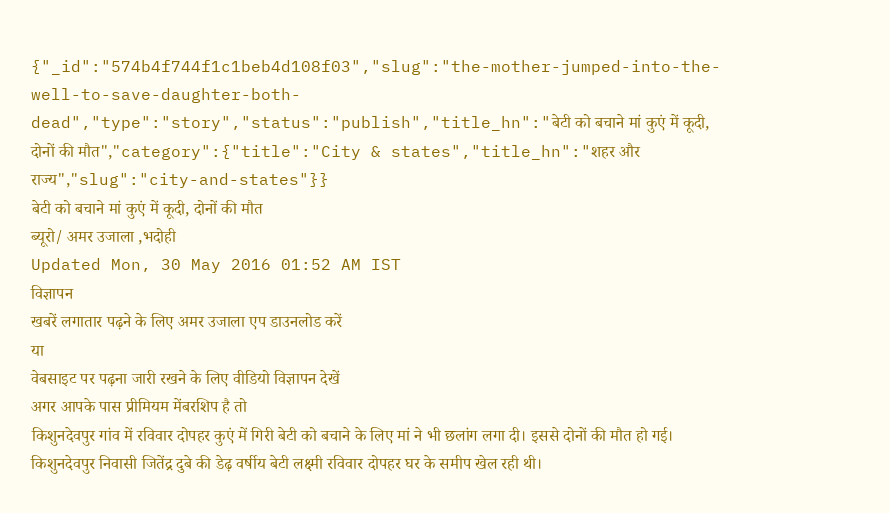{"_id":"574b4f744f1c1beb4d108f03","slug":"the-mother-jumped-into-the-well-to-save-daughter-both-dead","type":"story","status":"publish","title_hn":"बेटी को बचाने मां कुएं में कूदी, दोनों की मौत","category":{"title":"City & states","title_hn":"शहर और राज्य","slug":"city-and-states"}}
बेटी को बचाने मां कुएं में कूदी, दोनों की मौत
ब्यूरो/ अमर उजाला ,भदोही
Updated Mon, 30 May 2016 01:52 AM IST
विज्ञापन
खबरें लगातार पढ़ने के लिए अमर उजाला एप डाउनलोड करें
या
वेबसाइट पर पढ़ना जारी रखने के लिए वीडियो विज्ञापन देखें
अगर आपके पास प्रीमियम मेंबरशिप है तो
किशुनदेवपुर गांव में रविवार दोपहर कुएं में गिरी बेटी को बचाने के लिए मां ने भी छलांग लगा दी। इससे दोनों की मौत हो गई।
किशुनदेवपुर निवासी जितेंद्र दुबे की डेढ़ वर्षीय बेटी लक्ष्मी रविवार दोपहर घर के समीप खेल रही थी।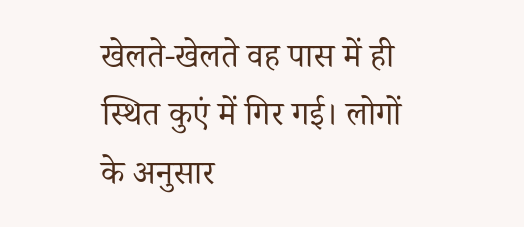खेलते-खेलते वह पास में ही स्थित कुएं में गिर गई। लोगों के अनुसार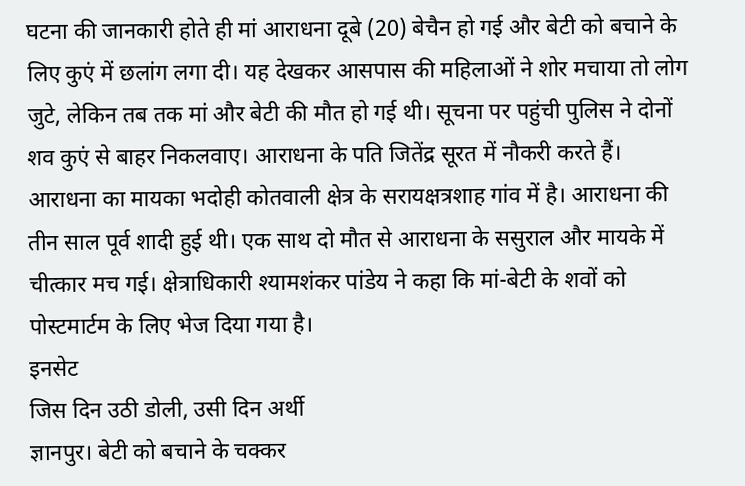घटना की जानकारी होते ही मां आराधना दूबे (20) बेचैन हो गई और बेटी को बचाने के लिए कुएं में छलांग लगा दी। यह देखकर आसपास की महिलाओं ने शोर मचाया तो लोग जुटे, लेकिन तब तक मां और बेटी की मौत हो गई थी। सूचना पर पहुंची पुलिस ने दोनों शव कुएं से बाहर निकलवाए। आराधना के पति जितेंद्र सूरत में नौकरी करते हैं। आराधना का मायका भदोही कोतवाली क्षेत्र के सरायक्षत्रशाह गांव में है। आराधना की तीन साल पूर्व शादी हुई थी। एक साथ दो मौत से आराधना के ससुराल और मायके में चीत्कार मच गई। क्षेत्राधिकारी श्यामशंकर पांडेय ने कहा कि मां-बेटी के शवों को पोस्टमार्टम के लिए भेज दिया गया है।
इनसेट
जिस दिन उठी डोली, उसी दिन अर्थी
ज्ञानपुर। बेटी को बचाने के चक्कर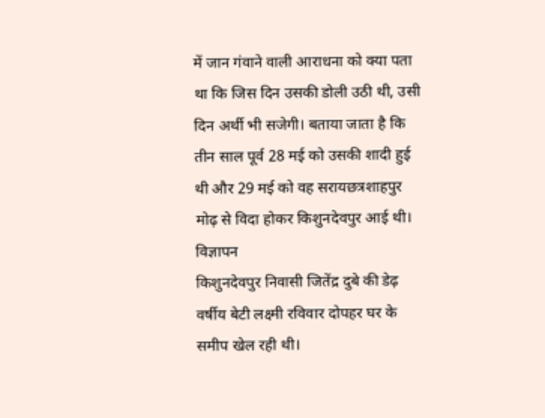में जान गंवाने वाली आराधना को क्या पता था कि जिस दिन उसकी डोली उठी थी, उसी दिन अर्थी भी सजेगी। बताया जाता है कि तीन साल पूर्व 28 मई को उसकी शादी हुई थी और 29 मई को वह सरायछत्रशाहपुर मोढ़ से विदा होकर किशुनदेवपुर आई थी।
विज्ञापन
किशुनदेवपुर निवासी जितेंद्र दुबे की डेढ़ वर्षीय बेटी लक्ष्मी रविवार दोपहर घर के समीप खेल रही थी।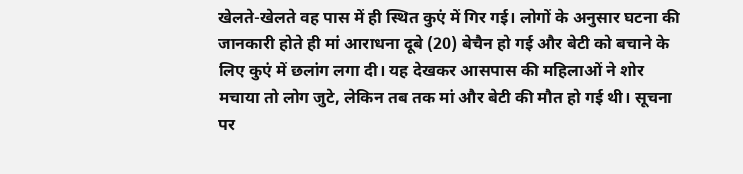खेलते-खेलते वह पास में ही स्थित कुएं में गिर गई। लोगों के अनुसार घटना की जानकारी होते ही मां आराधना दूबे (20) बेचैन हो गई और बेटी को बचाने के लिए कुएं में छलांग लगा दी। यह देखकर आसपास की महिलाओं ने शोर मचाया तो लोग जुटे, लेकिन तब तक मां और बेटी की मौत हो गई थी। सूचना पर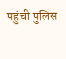पहुंची पुलिस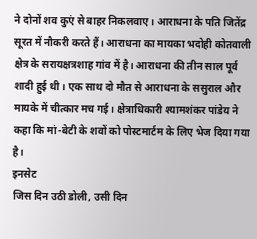ने दोनों शव कुएं से बाहर निकलवाए। आराधना के पति जितेंद्र सूरत में नौकरी करते हैं। आराधना का मायका भदोही कोतवाली क्षेत्र के सरायक्षत्रशाह गांव में है। आराधना की तीन साल पूर्व शादी हुई थी। एक साथ दो मौत से आराधना के ससुराल और मायके में चीत्कार मच गई। क्षेत्राधिकारी श्यामशंकर पांडेय ने कहा कि मां-बेटी के शवों को पोस्टमार्टम के लिए भेज दिया गया है।
इनसेट
जिस दिन उठी डोली, उसी दिन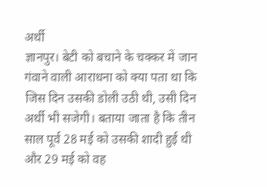अर्थी
ज्ञानपुर। बेटी को बचाने के चक्कर में जान गंवाने वाली आराधना को क्या पता था कि जिस दिन उसकी डोली उठी थी, उसी दिन अर्थी भी सजेगी। बताया जाता है कि तीन साल पूर्व 28 मई को उसकी शादी हुई थी और 29 मई को वह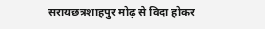सरायछत्रशाहपुर मोढ़ से विदा होकर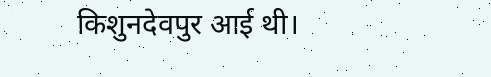किशुनदेवपुर आई थी।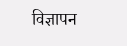विज्ञापन